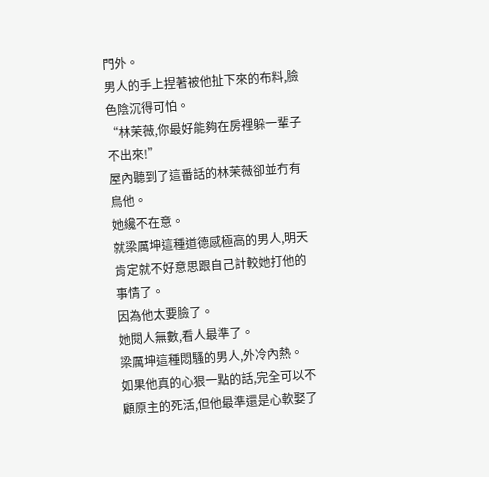門外。
男人的手上捏著被他扯下來的布料,臉色陰沉得可怕。
“林茉薇,你最好能夠在房裡躲一輩子不出來!”
屋內聽到了這番話的林茉薇卻並冇有鳥他。
她纔不在意。
就梁厲坤這種道德感極高的男人,明天肯定就不好意思跟自己計較她打他的事情了。
因為他太要臉了。
她閱人無數,看人最準了。
梁厲坤這種悶騷的男人,外冷內熱。
如果他真的心狠一點的話,完全可以不顧原主的死活,但他最準還是心軟娶了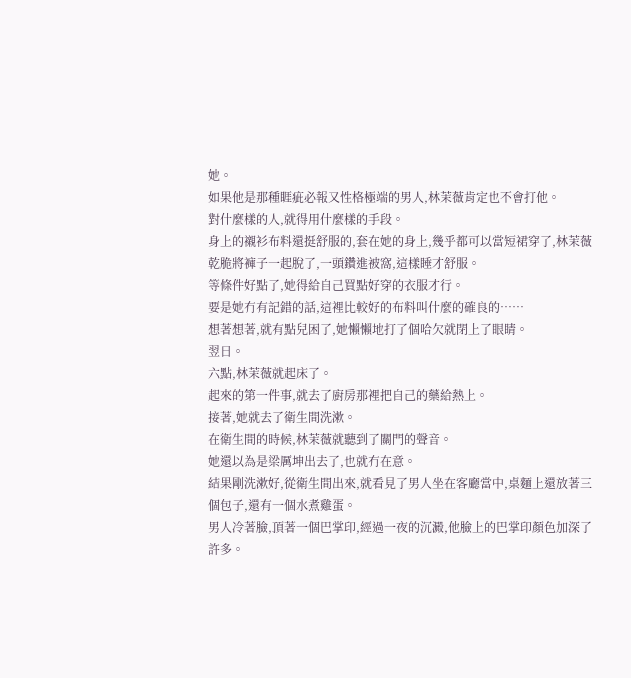她。
如果他是那種睚疵必報又性格極端的男人,林茉薇肯定也不會打他。
對什麼樣的人,就得用什麼樣的手段。
身上的襯衫布料還挺舒服的,套在她的身上,幾乎都可以當短裙穿了,林茉薇乾脆將褲子一起脫了,一頭鑽進被窩,這樣睡才舒服。
等條件好點了,她得給自己買點好穿的衣服才行。
要是她冇有記錯的話,這裡比較好的布料叫什麼的確良的……
想著想著,就有點兒困了,她懶懶地打了個哈欠就閉上了眼睛。
翌日。
六點,林茉薇就起床了。
起來的第一件事,就去了廚房那裡把自己的藥給熱上。
接著,她就去了衛生間洗漱。
在衛生間的時候,林茉薇就聽到了關門的聲音。
她還以為是梁厲坤出去了,也就冇在意。
結果剛洗漱好,從衛生間出來,就看見了男人坐在客廳當中,桌麵上還放著三個包子,還有一個水煮雞蛋。
男人冷著臉,頂著一個巴掌印,經過一夜的沉澱,他臉上的巴掌印顏色加深了許多。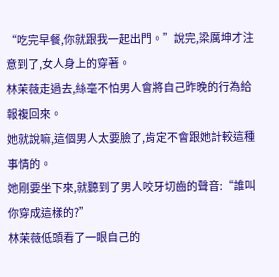“吃完早餐,你就跟我一起出門。”說完,梁厲坤才注意到了,女人身上的穿著。
林茉薇走過去,絲毫不怕男人會將自己昨晚的行為給報複回來。
她就說嘛,這個男人太要臉了,肯定不會跟她計較這種事情的。
她剛要坐下來,就聽到了男人咬牙切齒的聲音:“誰叫你穿成這樣的?”
林茉薇低頭看了一眼自己的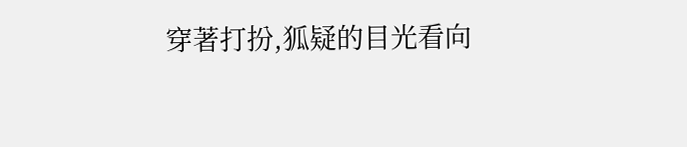穿著打扮,狐疑的目光看向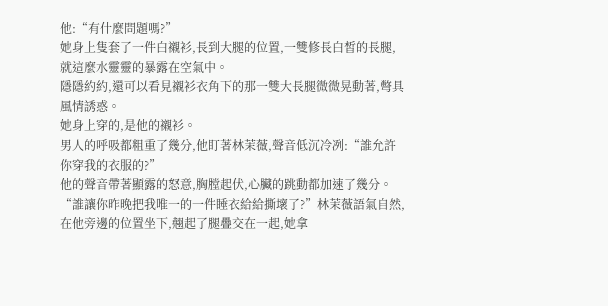他:“有什麼問題嗎?”
她身上隻套了一件白襯衫,長到大腿的位置,一雙修長白皙的長腿,就這麼水靈靈的暴露在空氣中。
隱隱約約,還可以看見襯衫衣角下的那一雙大長腿微微晃動著,彆具風情誘惑。
她身上穿的,是他的襯衫。
男人的呼吸都粗重了幾分,他盯著林茉薇,聲音低沉冷冽:“誰允許你穿我的衣服的?”
他的聲音帶著顯露的怒意,胸膛起伏,心臟的跳動都加速了幾分。
“誰讓你昨晚把我唯一的一件睡衣給給撕壞了?”林茉薇語氣自然,在他旁邊的位置坐下,翹起了腿疊交在一起,她拿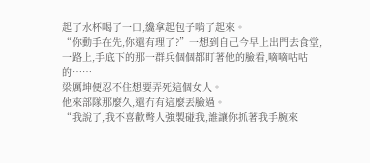起了水杯喝了一口,纔拿起包子啃了起來。
“你動手在先,你還有理了?”一想到自己今早上出門去食堂,一路上,手底下的那一群兵個個都盯著他的臉看,嘀嘀咕咕的……
梁厲坤便忍不住想要弄死這個女人。
他來部隊那麼久,還冇有這麼丟臉過。
“我說了,我不喜歡彆人強製碰我,誰讓你抓著我手腕來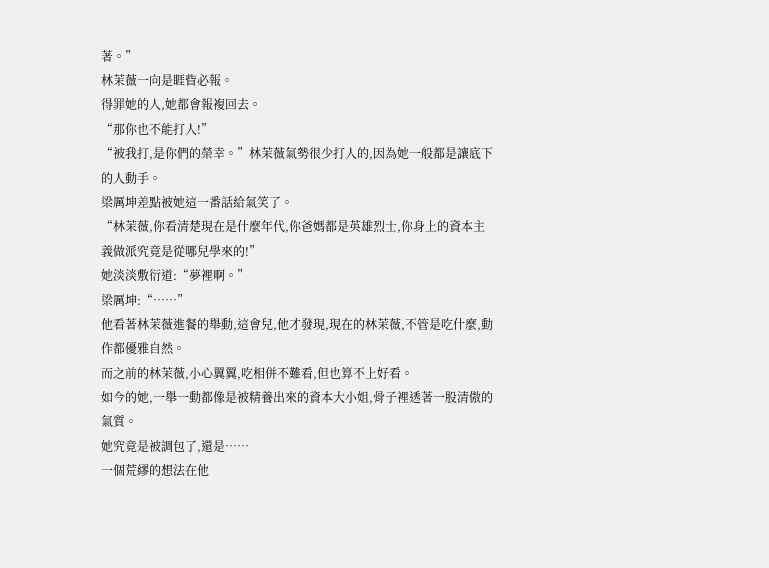著。”
林茉薇一向是睚眥必報。
得罪她的人,她都會報複回去。
“那你也不能打人!”
“被我打,是你們的榮幸。”林茉薇氣勢很少打人的,因為她一般都是讓底下的人動手。
梁厲坤差點被她這一番話給氣笑了。
“林茉薇,你看清楚現在是什麼年代,你爸媽都是英雄烈士,你身上的資本主義做派究竟是從哪兒學來的!”
她淡淡敷衍道:“夢裡啊。”
梁厲坤:“……”
他看著林茉薇進餐的舉動,這會兒,他才發現,現在的林茉薇,不管是吃什麼,動作都優雅自然。
而之前的林茉薇,小心翼翼,吃相併不難看,但也算不上好看。
如今的她,一舉一動都像是被精養出來的資本大小姐,骨子裡透著一股清傲的氣質。
她究竟是被調包了,還是……
一個荒繆的想法在他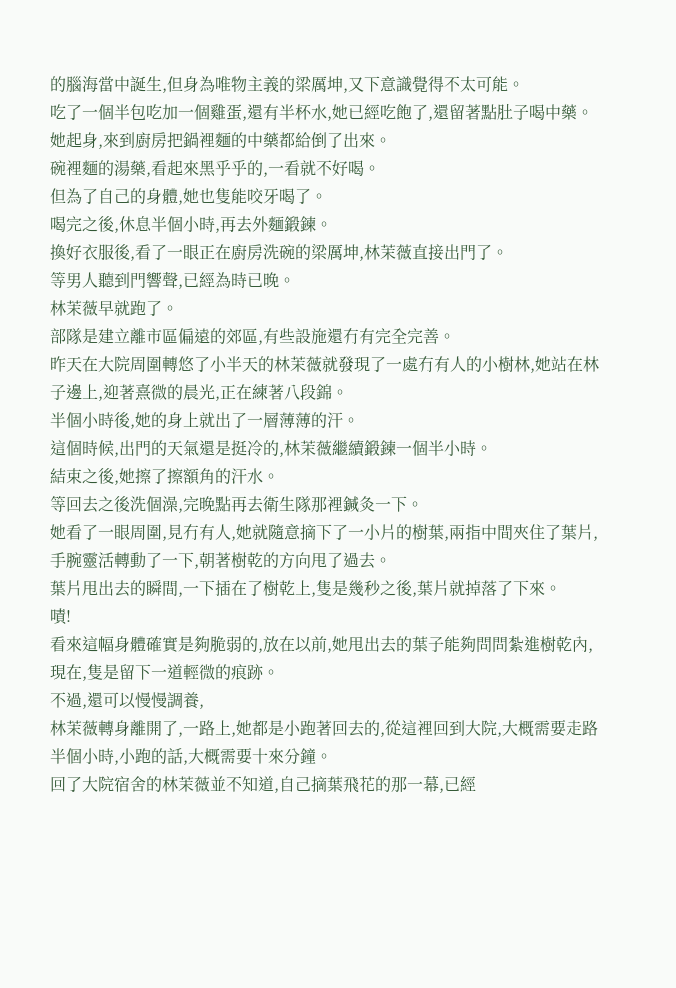的腦海當中誕生,但身為唯物主義的梁厲坤,又下意識覺得不太可能。
吃了一個半包吃加一個雞蛋,還有半杯水,她已經吃飽了,還留著點肚子喝中藥。
她起身,來到廚房把鍋裡麵的中藥都給倒了出來。
碗裡麵的湯藥,看起來黑乎乎的,一看就不好喝。
但為了自己的身體,她也隻能咬牙喝了。
喝完之後,休息半個小時,再去外麵鍛鍊。
換好衣服後,看了一眼正在廚房洗碗的梁厲坤,林茉薇直接出門了。
等男人聽到門響聲,已經為時已晚。
林茉薇早就跑了。
部隊是建立離市區偏遠的郊區,有些設施還冇有完全完善。
昨天在大院周圍轉悠了小半天的林茉薇就發現了一處冇有人的小樹林,她站在林子邊上,迎著熹微的晨光,正在練著八段錦。
半個小時後,她的身上就出了一層薄薄的汗。
這個時候,出門的天氣還是挺冷的,林茉薇繼續鍛鍊一個半小時。
結束之後,她擦了擦額角的汗水。
等回去之後洗個澡,完晚點再去衛生隊那裡鍼灸一下。
她看了一眼周圍,見冇有人,她就隨意摘下了一小片的樹葉,兩指中間夾住了葉片,手腕靈活轉動了一下,朝著樹乾的方向甩了過去。
葉片甩出去的瞬間,一下插在了樹乾上,隻是幾秒之後,葉片就掉落了下來。
嘖!
看來這幅身體確實是夠脆弱的,放在以前,她甩出去的葉子能夠問問紮進樹乾內,現在,隻是留下一道輕微的痕跡。
不過,還可以慢慢調養,
林茉薇轉身離開了,一路上,她都是小跑著回去的,從這裡回到大院,大概需要走路半個小時,小跑的話,大概需要十來分鐘。
回了大院宿舍的林茉薇並不知道,自己摘葉飛花的那一幕,已經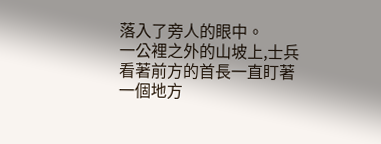落入了旁人的眼中。
一公裡之外的山坡上,士兵看著前方的首長一直盯著一個地方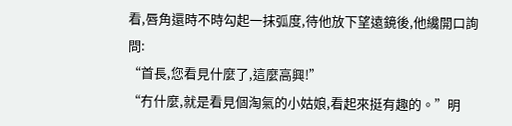看,唇角還時不時勾起一抹弧度,待他放下望遠鏡後,他纔開口詢問:
“首長,您看見什麼了,這麼高興!”
“冇什麼,就是看見個淘氣的小姑娘,看起來挺有趣的。”明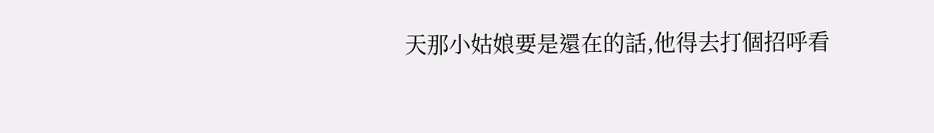天那小姑娘要是還在的話,他得去打個招呼看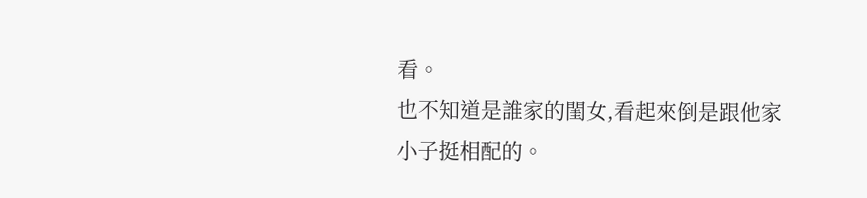看。
也不知道是誰家的閨女,看起來倒是跟他家小子挺相配的。